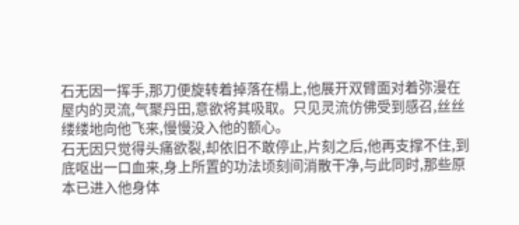石无因一挥手,那刀便旋转着掉落在榻上,他展开双臂面对着弥漫在屋内的灵流,气聚丹田,意欲将其吸取。只见灵流仿佛受到感召,丝丝缕缕地向他飞来,慢慢没入他的额心。
石无因只觉得头痛欲裂,却依旧不敢停止,片刻之后,他再支撑不住,到底呕出一口血来,身上所置的功法顷刻间消散干净,与此同时,那些原本已进入他身体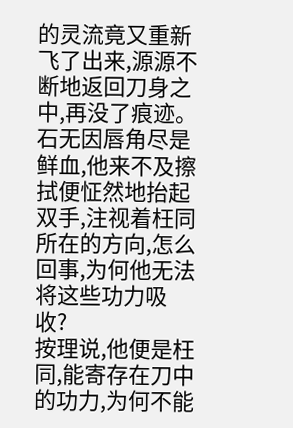的灵流竟又重新飞了出来,源源不断地返回刀身之中,再没了痕迹。
石无因唇角尽是鲜血,他来不及擦拭便怔然地抬起双手,注视着枉同所在的方向,怎么回事,为何他无法将这些功力吸收?
按理说,他便是枉同,能寄存在刀中的功力,为何不能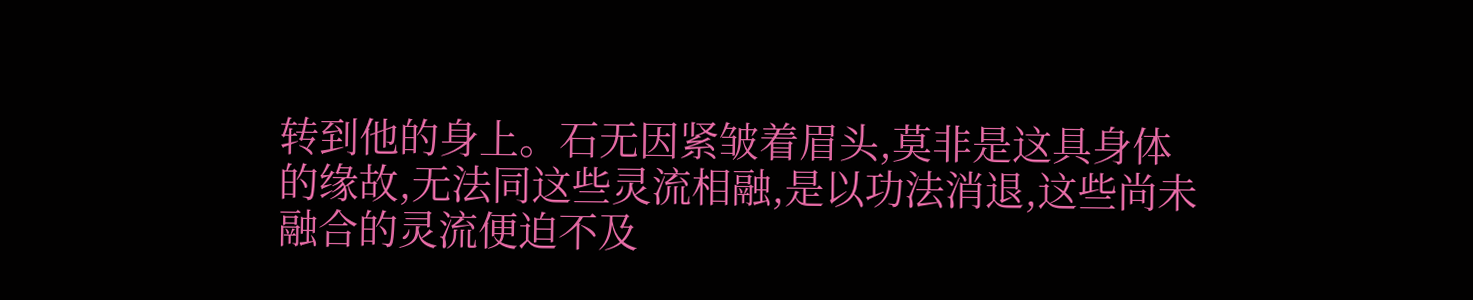转到他的身上。石无因紧皱着眉头,莫非是这具身体的缘故,无法同这些灵流相融,是以功法消退,这些尚未融合的灵流便迫不及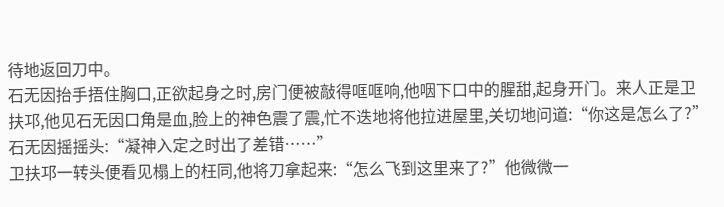待地返回刀中。
石无因抬手捂住胸口,正欲起身之时,房门便被敲得哐哐响,他咽下口中的腥甜,起身开门。来人正是卫扶邛,他见石无因口角是血,脸上的神色震了震,忙不迭地将他拉进屋里,关切地问道:“你这是怎么了?”
石无因摇摇头:“凝神入定之时出了差错……”
卫扶邛一转头便看见榻上的枉同,他将刀拿起来:“怎么飞到这里来了?”他微微一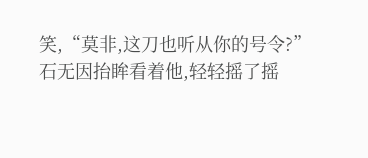笑,“莫非,这刀也听从你的号令?”
石无因抬眸看着他,轻轻摇了摇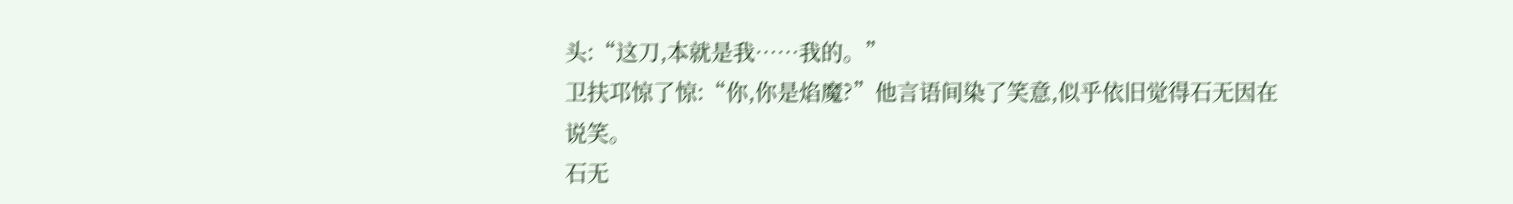头:“这刀,本就是我……我的。”
卫扶邛惊了惊:“你,你是焰魔?”他言语间染了笑意,似乎依旧觉得石无因在说笑。
石无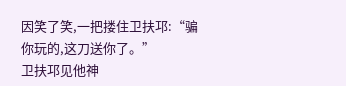因笑了笑,一把搂住卫扶邛:“骗你玩的,这刀送你了。”
卫扶邛见他神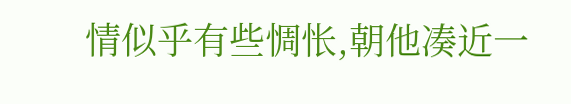情似乎有些惆怅,朝他凑近一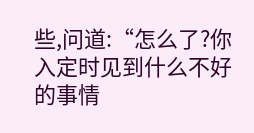些,问道:“怎么了?你入定时见到什么不好的事情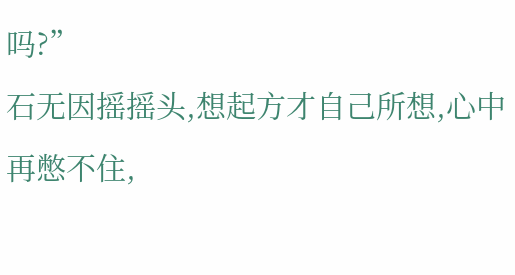吗?”
石无因摇摇头,想起方才自己所想,心中再憋不住,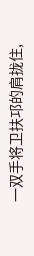一双手将卫扶邛的肩拢住,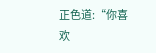正色道:“你喜欢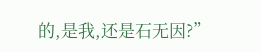的,是我,还是石无因?”